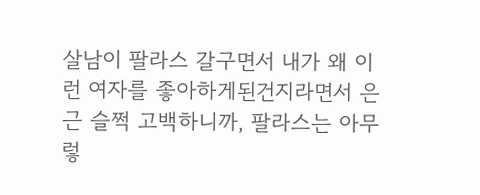살남이 팔라스 갈구면서 내가 왜 이런 여자를 좋아하게된건지라면서 은근 슬쩍 고백하니까, 팔라스는 아무렇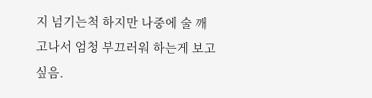지 넘기는척 하지만 나중에 술 깨고나서 엄청 부끄러워 하는게 보고싶음.